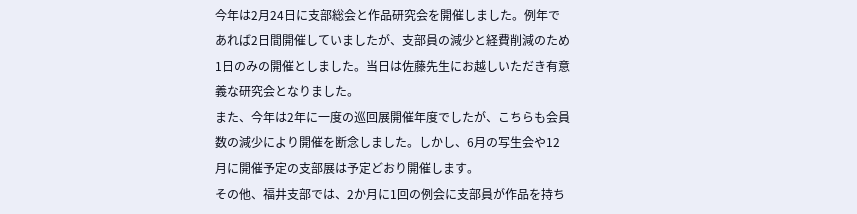今年は2月24日に支部総会と作品研究会を開催しました。例年であれば2日間開催していましたが、支部員の減少と経費削減のため1日のみの開催としました。当日は佐藤先生にお越しいただき有意義な研究会となりました。
また、今年は2年に一度の巡回展開催年度でしたが、こちらも会員数の減少により開催を断念しました。しかし、6月の写生会や12月に開催予定の支部展は予定どおり開催します。
その他、福井支部では、2か月に1回の例会に支部員が作品を持ち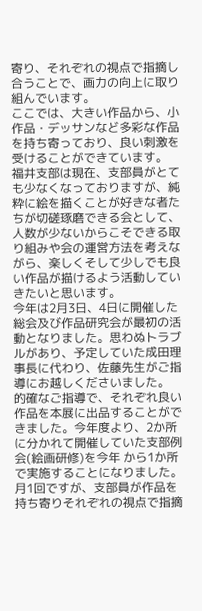寄り、それぞれの視点で指摘し合うことで、画力の向上に取り組んでいます。
ここでは、大きい作品から、小作品・デッサンなど多彩な作品を持ち寄っており、良い刺激を受けることができています。
福井支部は現在、支部員がとても少なくなっておりますが、純粋に絵を描くことが好きな者たちが切磋琢磨できる会として、人数が少ないからこそできる取り組みや会の運営方法を考えながら、楽しくそして少しでも良い作品が描けるよう活動していきたいと思います。
今年は2月3日、4日に開催した総会及び作品研究会が最初の活動となりました。思わぬトラブルがあり、予定していた成田理事長に代わり、佐藤先生がご指導にお越しくださいました。
的確なご指導で、それぞれ良い作品を本展に出品することができました。今年度より、2か所に分かれて開催していた支部例会(絵画研修)を今年 から1か所で実施することになりました。
月1回ですが、支部員が作品を持ち寄りそれぞれの視点で指摘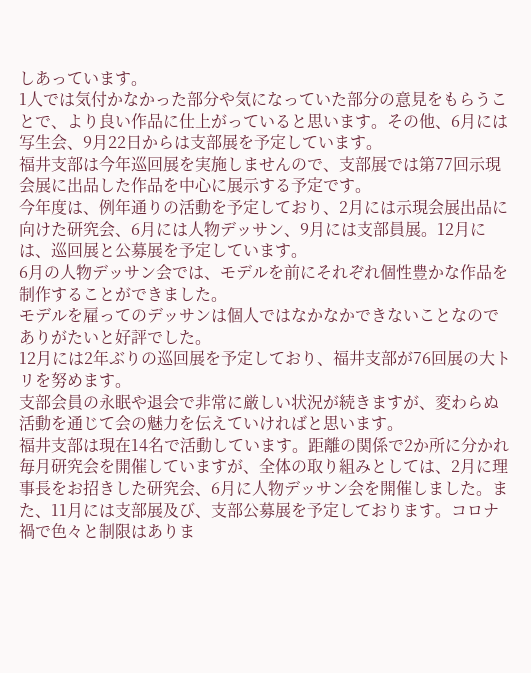しあっています。
1人では気付かなかった部分や気になっていた部分の意見をもらうことで、より良い作品に仕上がっていると思います。その他、6月には写生会、9月22日からは支部展を予定しています。
福井支部は今年巡回展を実施しませんので、支部展では第77回示現会展に出品した作品を中心に展示する予定です。
今年度は、例年通りの活動を予定しており、2月には示現会展出品に向けた研究会、6月には人物デッサン、9月には支部員展。12月には、巡回展と公募展を予定しています。
6月の人物デッサン会では、モデルを前にそれぞれ個性豊かな作品を制作することができました。
モデルを雇ってのデッサンは個人ではなかなかできないことなのでありがたいと好評でした。
12月には2年ぶりの巡回展を予定しており、福井支部が76回展の大トリを努めます。
支部会員の永眠や退会で非常に厳しい状況が続きますが、変わらぬ活動を通じて会の魅力を伝えていければと思います。
福井支部は現在14名で活動しています。距離の関係で2か所に分かれ毎月研究会を開催していますが、全体の取り組みとしては、2月に理事長をお招きした研究会、6月に人物デッサン会を開催しました。また、11月には支部展及び、支部公募展を予定しております。コロナ禍で色々と制限はありま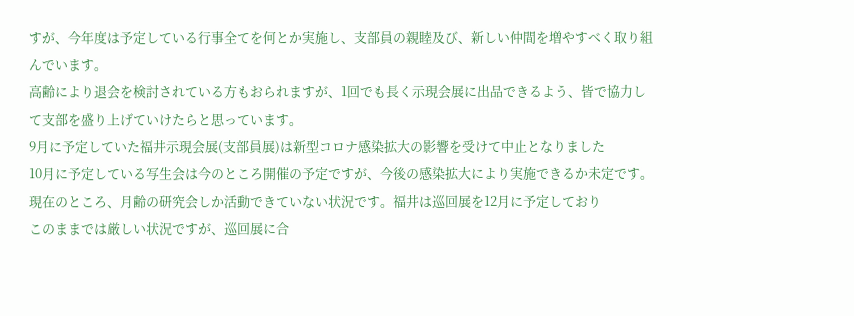すが、今年度は予定している行事全てを何とか実施し、支部員の親睦及び、新しい仲間を増やすべく取り組んでいます。
高齢により退会を検討されている方もおられますが、1回でも長く示現会展に出品できるよう、皆で協力して支部を盛り上げていけたらと思っています。
9月に予定していた福井示現会展(支部員展)は新型コロナ感染拡大の影響を受けて中止となりました
10月に予定している写生会は今のところ開催の予定ですが、今後の感染拡大により実施できるか未定です。現在のところ、月齢の研究会しか活動できていない状況です。福井は巡回展を12月に予定しており
このままでは厳しい状況ですが、巡回展に合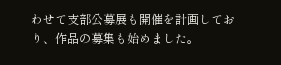わせて支部公募展も開催を計画しており、作品の募集も始めました。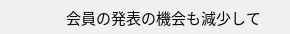会員の発表の機会も減少して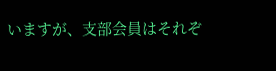いますが、支部会員はそれぞ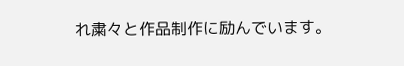れ粛々と作品制作に励んでいます。